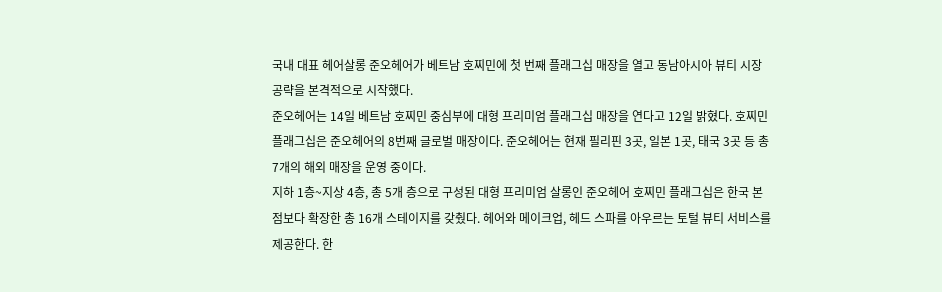국내 대표 헤어살롱 준오헤어가 베트남 호찌민에 첫 번째 플래그십 매장을 열고 동남아시아 뷰티 시장 공략을 본격적으로 시작했다.
준오헤어는 14일 베트남 호찌민 중심부에 대형 프리미엄 플래그십 매장을 연다고 12일 밝혔다. 호찌민 플래그십은 준오헤어의 8번째 글로벌 매장이다. 준오헤어는 현재 필리핀 3곳, 일본 1곳, 태국 3곳 등 총 7개의 해외 매장을 운영 중이다.
지하 1층~지상 4층, 총 5개 층으로 구성된 대형 프리미엄 살롱인 준오헤어 호찌민 플래그십은 한국 본점보다 확장한 총 16개 스테이지를 갖췄다. 헤어와 메이크업, 헤드 스파를 아우르는 토털 뷰티 서비스를 제공한다. 한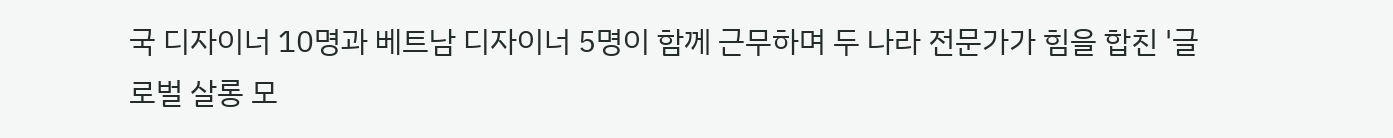국 디자이너 10명과 베트남 디자이너 5명이 함께 근무하며 두 나라 전문가가 힘을 합친 '글로벌 살롱 모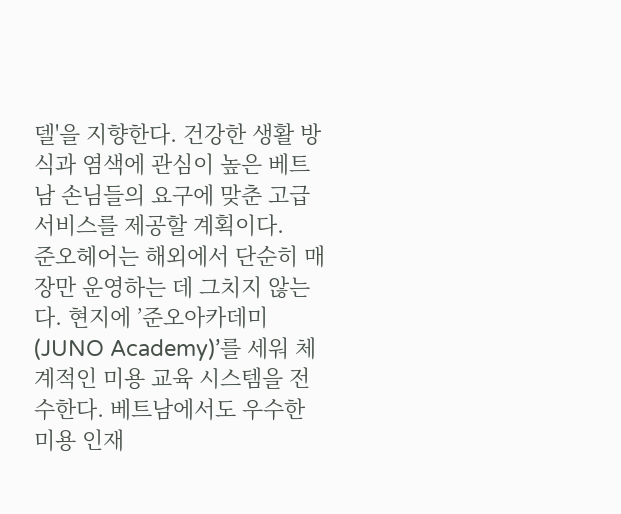델'을 지향한다. 건강한 생활 방식과 염색에 관심이 높은 베트남 손님들의 요구에 맞춘 고급 서비스를 제공할 계획이다.
준오헤어는 해외에서 단순히 매장만 운영하는 데 그치지 않는다. 현지에 ’준오아카데미(JUNO Academy)’를 세워 체계적인 미용 교육 시스템을 전수한다. 베트남에서도 우수한 미용 인재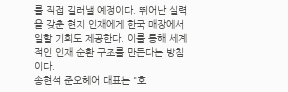를 직접 길러낼 예정이다. 뛰어난 실력을 갖춘 현지 인재에게 한국 매장에서 일할 기회도 제공한다. 이를 통해 세계적인 인재 순환 구조를 만든다는 방침이다.
송현석 준오헤어 대표는 "호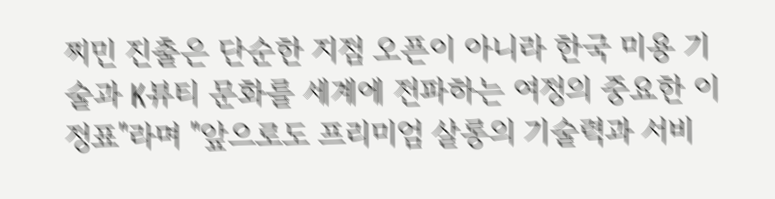찌민 진출은 단순한 지점 오픈이 아니라 한국 미용 기술과 K뷰티 문화를 세계에 전파하는 여정의 중요한 이정표"라며 "앞으로도 프리미엄 살롱의 기술력과 서비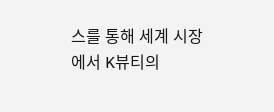스를 통해 세계 시장에서 K뷰티의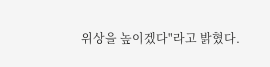위상을 높이겠다"라고 밝혔다.